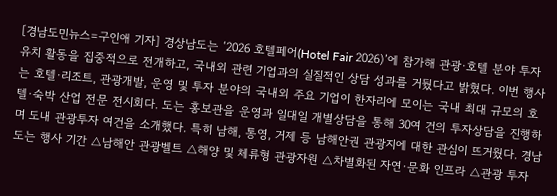[경남도민뉴스=구인애 기자] 경상남도는 ‘2026 호텔페어(Hotel Fair 2026)’에 참가해 관광·호텔 분야 투자유치 활동을 집중적으로 전개하고, 국내외 관련 기업과의 실질적인 상담 성과를 거뒀다고 밝혔다. 이번 행사는 호텔·리조트, 관광개발, 운영 및 투자 분야의 국내외 주요 기업이 한자리에 모이는 국내 최대 규모의 호텔·숙박 산업 전문 전시회다. 도는 홍보관을 운영과 일대일 개별상담을 통해 30여 건의 투자상담을 진행하며 도내 관광투자 여건을 소개했다. 특히 남해, 통영, 거제 등 남해안권 관광지에 대한 관심이 뜨거웠다. 경남도는 행사 기간 △남해안 관광벨트 △해양 및 체류형 관광자원 △차별화된 자연·문화 인프라 △관광 투자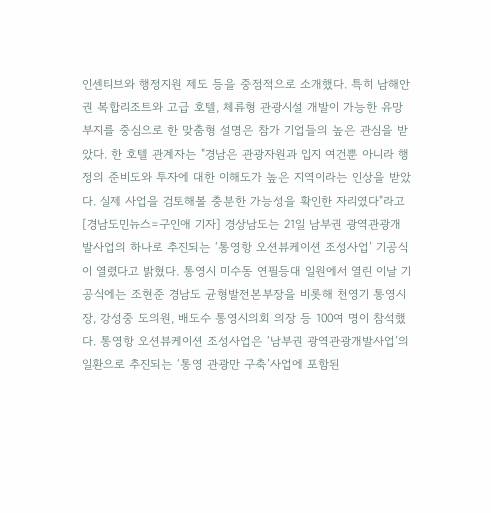인센티브와 행정지원 제도 등을 중점적으로 소개했다. 특히 남해안권 복합리조트와 고급 호텔, 체류형 관광시설 개발이 가능한 유망 부지를 중심으로 한 맞춤형 설명은 참가 기업들의 높은 관심을 받았다. 한 호텔 관계자는 "경남은 관광자원과 입지 여건뿐 아니라 행정의 준비도와 투자에 대한 이해도가 높은 지역이라는 인상을 받았다. 실제 사업을 검토해볼 충분한 가능성을 확인한 자리였다"라고
[경남도민뉴스=구인애 기자] 경상남도는 21일 남부권 광역관광개발사업의 하나로 추진되는 ‘통영항 오션뷰케이션 조성사업’ 기공식이 열렸다고 밝혔다. 통영시 미수동 연필등대 일원에서 열린 이날 기공식에는 조현준 경남도 균형발전본부장을 비롯해 천영기 통영시장, 강성중 도의원, 배도수 통영시의회 의장 등 100여 명이 참석했다. 통영항 오션뷰케이션 조성사업은 ‘남부권 광역관광개발사업’의 일환으로 추진되는 ‘통영 관광만 구축’사업에 포함된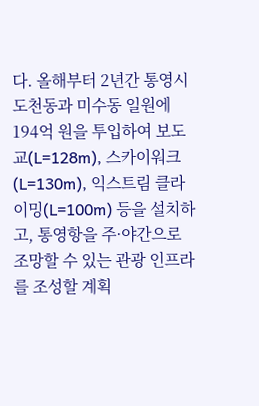다. 올해부터 2년간 통영시 도천동과 미수동 일원에 194억 원을 투입하여 보도교(L=128m), 스카이워크(L=130m), 익스트림 클라이밍(L=100m) 등을 설치하고, 통영항을 주·야간으로 조망할 수 있는 관광 인프라를 조성할 계획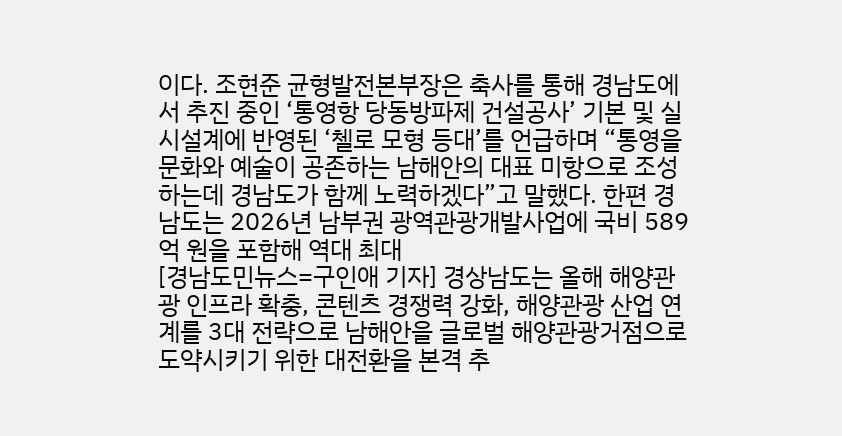이다. 조현준 균형발전본부장은 축사를 통해 경남도에서 추진 중인 ‘통영항 당동방파제 건설공사’ 기본 및 실시설계에 반영된 ‘첼로 모형 등대’를 언급하며 “통영을 문화와 예술이 공존하는 남해안의 대표 미항으로 조성하는데 경남도가 함께 노력하겠다”고 말했다. 한편 경남도는 2026년 남부권 광역관광개발사업에 국비 589억 원을 포함해 역대 최대
[경남도민뉴스=구인애 기자] 경상남도는 올해 해양관광 인프라 확충, 콘텐츠 경쟁력 강화, 해양관광 산업 연계를 3대 전략으로 남해안을 글로벌 해양관광거점으로 도약시키기 위한 대전환을 본격 추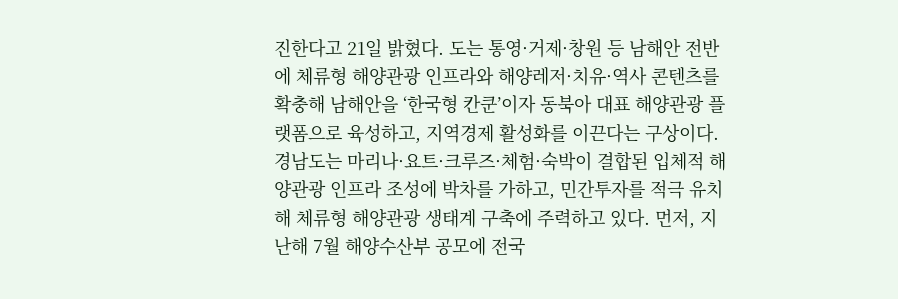진한다고 21일 밝혔다. 도는 통영·거제·창원 등 남해안 전반에 체류형 해양관광 인프라와 해양레저·치유·역사 콘텐츠를 확충해 남해안을 ‘한국형 칸쿤’이자 동북아 대표 해양관광 플랫폼으로 육성하고, 지역경제 활성화를 이끈다는 구상이다. 경남도는 마리나·요트·크루즈·체험·숙박이 결합된 입체적 해양관광 인프라 조성에 박차를 가하고, 민간투자를 적극 유치해 체류형 해양관광 생태계 구축에 주력하고 있다. 먼저, 지난해 7월 해양수산부 공모에 전국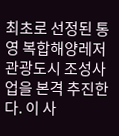최초로 선정된 통영 복합해양레저관광도시 조성사업을 본격 추진한다. 이 사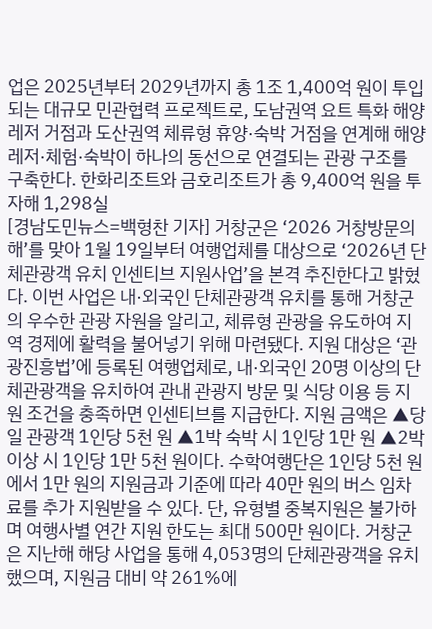업은 2025년부터 2029년까지 총 1조 1,400억 원이 투입되는 대규모 민관협력 프로젝트로, 도남권역 요트 특화 해양레저 거점과 도산권역 체류형 휴양·숙박 거점을 연계해 해양레저·체험·숙박이 하나의 동선으로 연결되는 관광 구조를 구축한다. 한화리조트와 금호리조트가 총 9,400억 원을 투자해 1,298실
[경남도민뉴스=백형찬 기자] 거창군은 ‘2026 거창방문의 해’를 맞아 1월 19일부터 여행업체를 대상으로 ‘2026년 단체관광객 유치 인센티브 지원사업’을 본격 추진한다고 밝혔다. 이번 사업은 내·외국인 단체관광객 유치를 통해 거창군의 우수한 관광 자원을 알리고, 체류형 관광을 유도하여 지역 경제에 활력을 불어넣기 위해 마련됐다. 지원 대상은 ‘관광진흥법’에 등록된 여행업체로, 내·외국인 20명 이상의 단체관광객을 유치하여 관내 관광지 방문 및 식당 이용 등 지원 조건을 충족하면 인센티브를 지급한다. 지원 금액은 ▲당일 관광객 1인당 5천 원 ▲1박 숙박 시 1인당 1만 원 ▲2박 이상 시 1인당 1만 5천 원이다. 수학여행단은 1인당 5천 원에서 1만 원의 지원금과 기준에 따라 40만 원의 버스 임차료를 추가 지원받을 수 있다. 단, 유형별 중복지원은 불가하며 여행사별 연간 지원 한도는 최대 500만 원이다. 거창군은 지난해 해당 사업을 통해 4,053명의 단체관광객을 유치했으며, 지원금 대비 약 261%에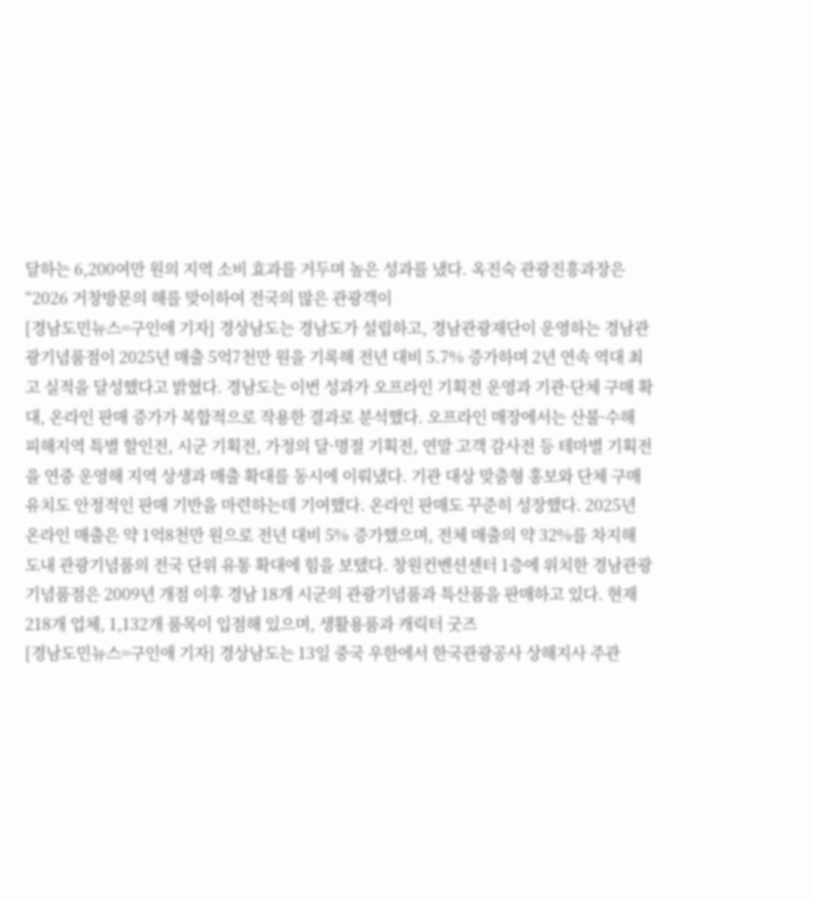달하는 6,200여만 원의 지역 소비 효과를 거두며 높은 성과를 냈다. 옥진숙 관광진흥과장은 “2026 거창방문의 해를 맞이하여 전국의 많은 관광객이
[경남도민뉴스=구인애 기자] 경상남도는 경남도가 설립하고, 경남관광재단이 운영하는 경남관광기념품점이 2025년 매출 5억7천만 원을 기록해 전년 대비 5.7% 증가하며 2년 연속 역대 최고 실적을 달성했다고 밝혔다. 경남도는 이번 성과가 오프라인 기획전 운영과 기관·단체 구매 확대, 온라인 판매 증가가 복합적으로 작용한 결과로 분석했다. 오프라인 매장에서는 산불·수해 피해지역 특별 할인전, 시군 기획전, 가정의 달·명절 기획전, 연말 고객 감사전 등 테마별 기획전을 연중 운영해 지역 상생과 매출 확대를 동시에 이뤄냈다. 기관 대상 맞춤형 홍보와 단체 구매 유치도 안정적인 판매 기반을 마련하는데 기여했다. 온라인 판매도 꾸준히 성장했다. 2025년 온라인 매출은 약 1억8천만 원으로 전년 대비 5% 증가했으며, 전체 매출의 약 32%를 차지해 도내 관광기념품의 전국 단위 유통 확대에 힘을 보탰다. 창원컨벤션센터 1층에 위치한 경남관광기념품점은 2009년 개점 이후 경남 18개 시군의 관광기념품과 특산품을 판매하고 있다. 현재 218개 업체, 1,132개 품목이 입점해 있으며, 생활용품과 캐릭터 굿즈
[경남도민뉴스=구인애 기자] 경상남도는 13일 중국 우한에서 한국관광공사 상해지사 주관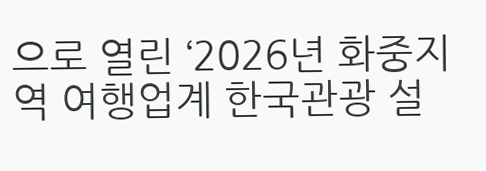으로 열린 ‘2026년 화중지역 여행업계 한국관광 설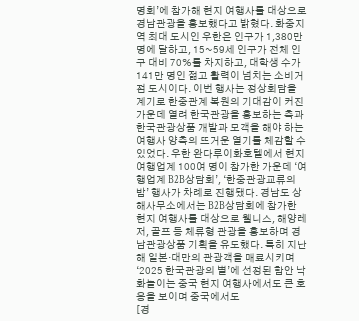명회’에 참가해 현지 여행사를 대상으로 경남관광을 홍보했다고 밝혔다. 화중지역 최대 도시인 우한은 인구가 1,380만 명에 달하고, 15~59세 인구가 전체 인구 대비 70%를 차지하고, 대학생 수가 141만 명인 젊고 활력이 넘치는 소비거점 도시이다. 이번 행사는 정상회담을 계기로 한중관계 복원의 기대감이 커진 가운데 열려 한국관광을 홍보하는 측과 한국관광상품 개발과 모객을 해야 하는 여행사 양측의 뜨거운 열기를 체감할 수 있었다. 우한 완다루이화호텔에서 현지 여행업계 100여 명이 참가한 가운데 ‘여행업계 B2B상담회’, ‘한중관광교류의 밤’ 행사가 차례로 진행됐다. 경남도 상해사무소에서는 B2B상담회에 참가한 현지 여행사를 대상으로 웰니스, 해양레저, 골프 등 체류형 관광을 홍보하며 경남관광상품 기획을 유도했다. 특히 지난해 일본·대만의 관광객을 매료시키며 ‘2025 한국관광의 별’에 선정된 함안 낙화놀이는 중국 현지 여행사에서도 큰 호응을 보이며 중국에서도
[경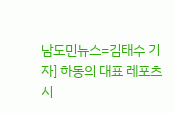남도민뉴스=김태수 기자] 하동의 대표 레포츠시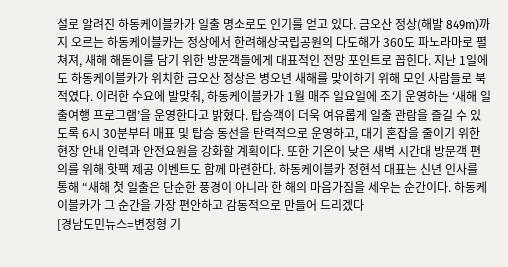설로 알려진 하동케이블카가 일출 명소로도 인기를 얻고 있다. 금오산 정상(해발 849m)까지 오르는 하동케이블카는 정상에서 한려해상국립공원의 다도해가 360도 파노라마로 펼쳐져, 새해 해돋이를 담기 위한 방문객들에게 대표적인 전망 포인트로 꼽힌다. 지난 1일에도 하동케이블카가 위치한 금오산 정상은 병오년 새해를 맞이하기 위해 모인 사람들로 북적였다. 이러한 수요에 발맞춰, 하동케이블카가 1월 매주 일요일에 조기 운영하는 ‘새해 일출여행 프로그램’을 운영한다고 밝혔다. 탑승객이 더욱 여유롭게 일출 관람을 즐길 수 있도록 6시 30분부터 매표 및 탑승 동선을 탄력적으로 운영하고, 대기 혼잡을 줄이기 위한 현장 안내 인력과 안전요원을 강화할 계획이다. 또한 기온이 낮은 새벽 시간대 방문객 편의를 위해 핫팩 제공 이벤트도 함께 마련한다. 하동케이블카 정현석 대표는 신년 인사를 통해 “새해 첫 일출은 단순한 풍경이 아니라 한 해의 마음가짐을 세우는 순간이다. 하동케이블카가 그 순간을 가장 편안하고 감동적으로 만들어 드리겠다
[경남도민뉴스=변정형 기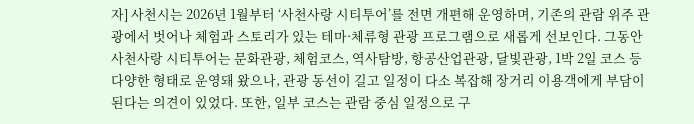자] 사천시는 2026년 1월부터 ‘사천사랑 시티투어’를 전면 개편해 운영하며, 기존의 관람 위주 관광에서 벗어나 체험과 스토리가 있는 테마·체류형 관광 프로그램으로 새롭게 선보인다. 그동안 사천사랑 시티투어는 문화관광, 체험코스, 역사탐방, 항공산업관광, 달빛관광, 1박 2일 코스 등 다양한 형태로 운영돼 왔으나, 관광 동선이 길고 일정이 다소 복잡해 장거리 이용객에게 부담이 된다는 의견이 있었다. 또한, 일부 코스는 관람 중심 일정으로 구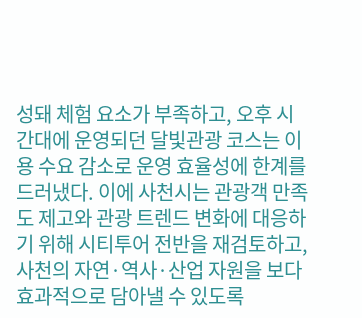성돼 체험 요소가 부족하고, 오후 시간대에 운영되던 달빛관광 코스는 이용 수요 감소로 운영 효율성에 한계를 드러냈다. 이에 사천시는 관광객 만족도 제고와 관광 트렌드 변화에 대응하기 위해 시티투어 전반을 재검토하고, 사천의 자연·역사·산업 자원을 보다 효과적으로 담아낼 수 있도록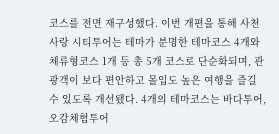코스를 전면 재구성했다. 이번 개편을 통해 사천사랑 시티투어는 테마가 분명한 테마코스 4개와 체류형코스 1개 등 총 5개 코스로 단순화되며, 관광객이 보다 편안하고 몰입도 높은 여행을 즐길 수 있도록 개선됐다. 4개의 테마코스는 바다투어, 오감체험투어